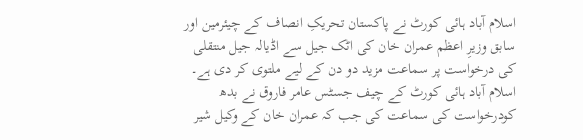اسلام آباد ہائی کورٹ نے پاکستان تحریکِ انصاف کے چیئرمین اور سابق وزیرِ اعظم عمران خان کی اٹک جیل سے اڈیالہ جیل منتقلی کی درخواست پر سماعت مزید دو دن کے لیے ملتوی کر دی ہے۔
اسلام آباد ہائی کورٹ کے چیف جسٹس عامر فاروق نے بدھ کودرخواست کی سماعت کی جب کہ عمران خان کے وکیل شیر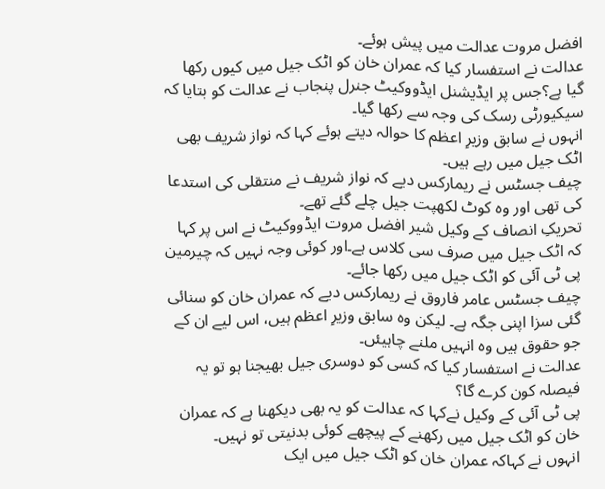افضل مروت عدالت میں پیش ہوئے۔
عدالت نے استفسار کیا کہ عمران خان کو اٹک جیل میں کیوں رکھا گیا ہے؟جس پر ایڈیشنل ایڈووکیٹ جنرل پنجاب نے عدالت کو بتایا کہ سیکیورٹی رسک کی وجہ سے رکھا گیا۔
انہوں نے سابق وزیرِ اعظم کا حوالہ دیتے ہوئے کہا کہ نواز شریف بھی اٹک جیل میں رہے ہیں۔
چیف جسٹس نے ریمارکس دیے کہ نواز شریف نے منتقلی کی استدعا کی تھی اور وہ کوٹ لکھپت جیل چلے گئے تھے۔
تحریکِ انصاف کے وکیل شیر افضل مروت ایڈووکیٹ نے اس پر کہا کہ اٹک جیل میں صرف سی کلاس ہے۔اور کوئی وجہ نہیں کہ چیرمین پی ٹی آئی کو اٹک جیل میں رکھا جائے۔
چیف جسٹس عامر فاروق نے ریمارکس دیے کہ عمران خان کو سنائی گئی سزا اپنی جگہ ہے۔ لیکن وہ سابق وزیرِ اعظم ہیں، اس لیے ان کے جو حقوق ہیں وہ انہیں ملنے چاہیئں۔
عدالت نے استفسار کیا کہ کسی کو دوسری جیل بھیجنا ہو تو یہ فیصلہ کون کرے گا؟
پی ٹی آئی کے وکیل نےکہا کہ عدالت کو یہ بھی دیکھنا ہے کہ عمران خان کو اٹک جیل میں رکھنے کے پیچھے کوئی بدنیتی تو نہیں۔
انہوں نے کہاکہ عمران خان کو اٹک جیل میں ایک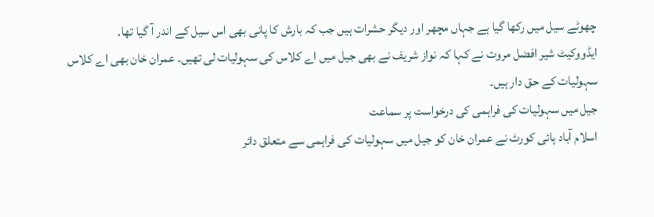چھوٹے سیل میں رکھا گیا ہے جہاں مچھر اور دیگر حشرات ہیں جب کہ بارش کا پانی بھی اس سیل کے اندر آ گیا تھا۔
ایڈووکیٹ شیر افضل مروت نے کہا کہ نواز شریف نے بھی جیل میں اے کلاس کی سہولیات لی تھیں۔ عمران خان بھی اے کلاس سہولیات کے حق دار ہیں۔
جیل میں سہولیات کی فراہمی کی درخواست پر سماعت
اسلام آباد ہائی کورٹ نے عمران خان کو جیل میں سہولیات کی فراہمی سے متعلق دائر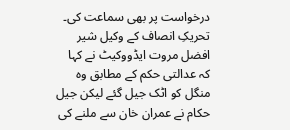درخواست پر بھی سماعت کی۔
تحریکِ انصاف کے وکیل شیر افضل مروت ایڈووکیٹ نے کہا کہ عدالتی حکم کے مطابق وہ منگل کو اٹک جیل گئے لیکن جیل حکام نے عمران خان سے ملنے کی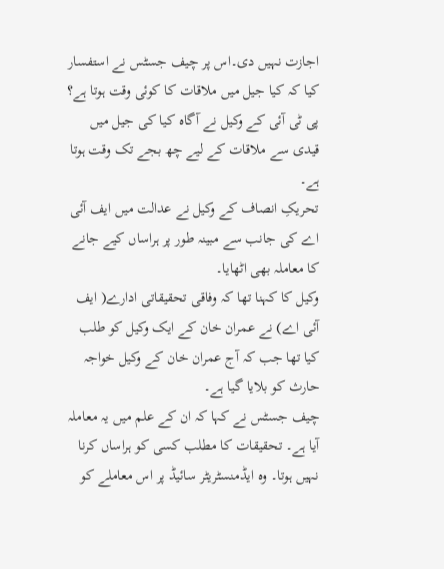اجازت نہیں دی۔اس پر چیف جسٹس نے استفسار کیا کہ کیا جیل میں ملاقات کا کوئی وقت ہوتا ہے؟
پی ٹی آئی کے وکیل نے آگاہ کیا کی جیل میں قیدی سے ملاقات کے لیے چھ بجے تک وقت ہوتا ہے۔
تحریکِ انصاف کے وکیل نے عدالت میں ایف آئی اے کی جانب سے مبینہ طور پر ہراساں کیے جانے کا معاملہ بھی اٹھایا۔
وکیل کا کہنا تھا کہ وفاقی تحقیقاتی ادارے( ایف آئی اے) نے عمران خان کے ایک وکیل کو طلب کیا تھا جب کہ آج عمران خان کے وکیل خواجہ حارث کو بلایا گیا ہے۔
چیف جسٹس نے کہا کہ ان کے علم میں یہ معاملہ آیا ہے۔ تحقیقات کا مطلب کسی کو ہراساں کرنا نہیں ہوتا۔ وہ ایڈمنسٹریٹر سائیڈ پر اس معاملے کو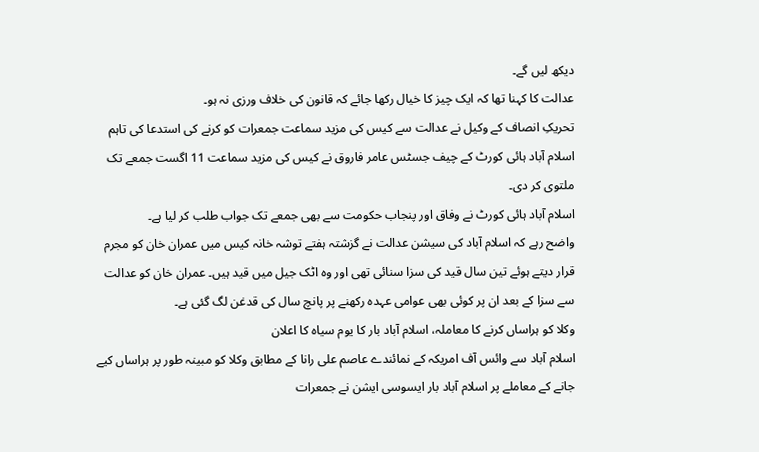دیکھ لیں گے۔
عدالت کا کہنا تھا کہ ایک چیز کا خیال رکھا جائے کہ قانون کی خلاف ورزی نہ ہو۔
تحریکِ انصاف کے وکیل نے عدالت سے کیس کی مزید سماعت جمعرات کو کرنے کی استدعا کی تاہم اسلام آباد ہائی کورٹ کے چیف جسٹس عامر فاروق نے کیس کی مزید سماعت 11 اگست جمعے تک ملتوی کر دی۔
اسلام آباد ہائی کورٹ نے وفاق اور پنجاب حکومت سے بھی جمعے تک جواب طلب کر لیا ہے۔
واضح رہے کہ اسلام آباد کی سیشن عدالت نے گزشتہ ہفتے توشہ خانہ کیس میں عمران خان کو مجرم قرار دیتے ہوئے تین سال قید کی سزا سنائی تھی اور وہ اٹک جیل میں قید ہیں۔ عمران خان کو عدالت سے سزا کے بعد ان پر کوئی بھی عوامی عہدہ رکھنے پر پانچ سال کی قدغن لگ گئی ہے۔
وکلا کو ہراساں کرنے کا معاملہ، اسلام آباد بار کا یوم سیاہ کا اعلان
اسلام آباد سے وائس آف امریکہ کے نمائندے عاصم علی رانا کے مطابق وکلا کو مبینہ طور پر ہراساں کیے جانے کے معاملے پر اسلام آباد بار ایسوسی ایشن نے جمعرات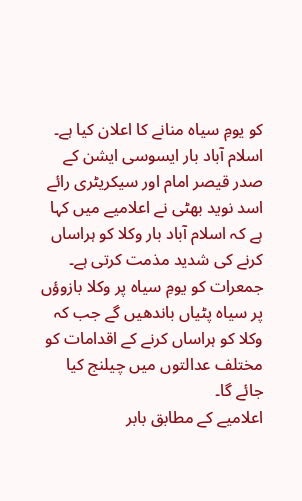کو یومِ سیاہ منانے کا اعلان کیا ہے۔
اسلام آباد بار ایسوسی ایشن کے صدر قیصر امام اور سیکریٹری رائے اسد نوید بھٹی نے اعلامیے میں کہا ہے کہ اسلام آباد بار وکلا کو ہراساں کرنے کی شدید مذمت کرتی ہے۔ جمعرات کو یومِ سیاہ پر وکلا بازوؤں پر سیاہ پٹیاں باندھیں گے جب کہ وکلا کو ہراساں کرنے کے اقدامات کو مختلف عدالتوں میں چیلنج کیا جائے گا۔
اعلامیے کے مطابق بابر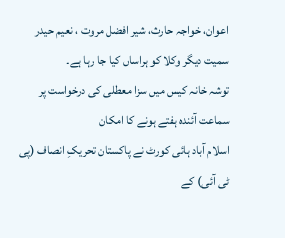اعوان، خواجہ حارث، شیر افضل مروت ، نعیم حیدر سمیت دیگر وکلا کو ہراساں کیا جا رہا ہے۔
توشہ خانہ کیس میں سزا معطلی کی درخواست پر سماعت آئندہ ہفتے ہونے کا امکان
اسلام آباد ہائی کورٹ نے پاکستان تحریکِ انصاف (پی ٹی آئی) کے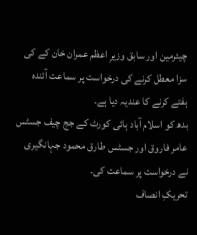چیئرمین اور سابق وزیرِ اعظم عمران خان کے کی سزا معطل کرنے کی درخواست پر سماعت آئندہ ہفتے کرنے کا عندیہ دیا ہے۔
بدھ کو اسلام آباد ہائی کورٹ کے جج چیف جسٹس عامر فاروق اور جسٹس طارق محمود جہانگیری نے درخواست پر سماعت کی۔
تحریکِ انصاف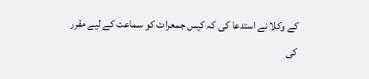کے وکلا نے استدعا کی کہ کیس جمعرات کو سماعت کے لیے مقرر کی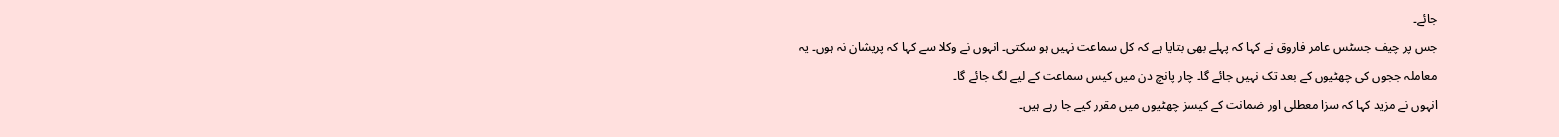جائے۔
جس پر چیف جسٹس عامر فاروق نے کہا کہ پہلے بھی بتایا ہے کہ کل سماعت نہیں ہو سکتی۔ انہوں نے وکلا سے کہا کہ پریشان نہ ہوں۔ یہ معاملہ ججوں کی چھٹیوں کے بعد تک نہیں جائے گا۔ چار پانچ دن میں کیس سماعت کے لیے لگ جائے گا۔
انہوں نے مزید کہا کہ سزا معطلی اور ضمانت کے کیسز چھٹیوں میں مقرر کیے جا رہے ہیں۔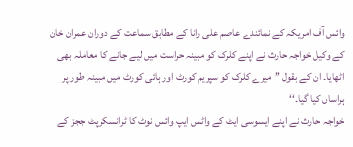وائس آف امریکہ کے نمائندے عاصم علی رانا کے مطابق سماعت کے دوران عمران خان کے وکیل خواجہ حارث نے اپنے کلرک کو مبینہ حراست میں لیے جانے کا معاملہ بھی اٹھایا۔ ان کے بقول ’’میرے کلرک کو سپریم کورٹ اور ہائی کورٹ میں مبینہ طور پر ہراساں کیا گیا۔‘‘
خواجہ حارث نے اپنے ایسوسی ایٹ کے واٹس ایپ وائس نوٹ کا ٹرانسکرپٹ ججز کے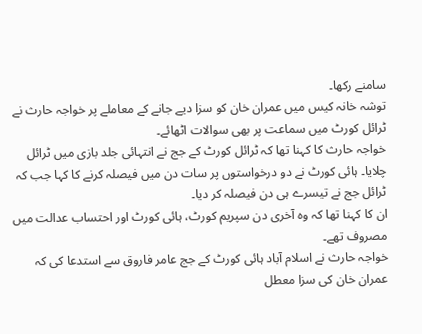سامنے رکھا۔
توشہ خانہ کیس میں عمران خان کو سزا دیے جانے کے معاملے پر خواجہ حارث نے ٹرائل کورٹ میں سماعت پر بھی سوالات اٹھائے۔
خواجہ حارث کا کہنا تھا کہ ٹرائل کورٹ کے جج نے انتہائی جلد بازی میں ٹرائل چلایا۔ ہائی کورٹ نے دو درخواستوں پر سات دن میں فیصلہ کرنے کا کہا جب کہ ٹرائل جج نے تیسرے ہی دن فیصلہ کر دیا۔
ان کا کہنا تھا کہ وہ آخری دن سپریم کورٹ، ہائی کورٹ اور احتساب عدالت میں مصروف تھے۔
خواجہ حارث نے اسلام آباد ہائی کورٹ کے جج عامر فاروق سے استدعا کی کہ عمران خان کی سزا معطل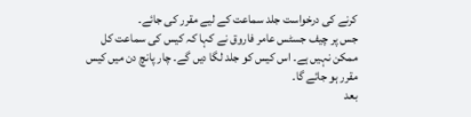کرنے کی درخواست جلد سماعت کے لیے مقرر کی جائے۔
جس پر چیف جسٹس عامر فاروق نے کہا کہ کیس کی سماعت کل ممکن نہیں ہے۔ اس کیس کو جلد لگا دیں گے۔ چار پانچ دن میں کیس مقرر ہو جائے گا۔
بعد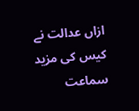ازاں عدالت نے کیس کی مزید سماعت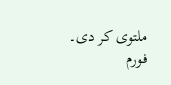ملتوی کر دی۔
فورم